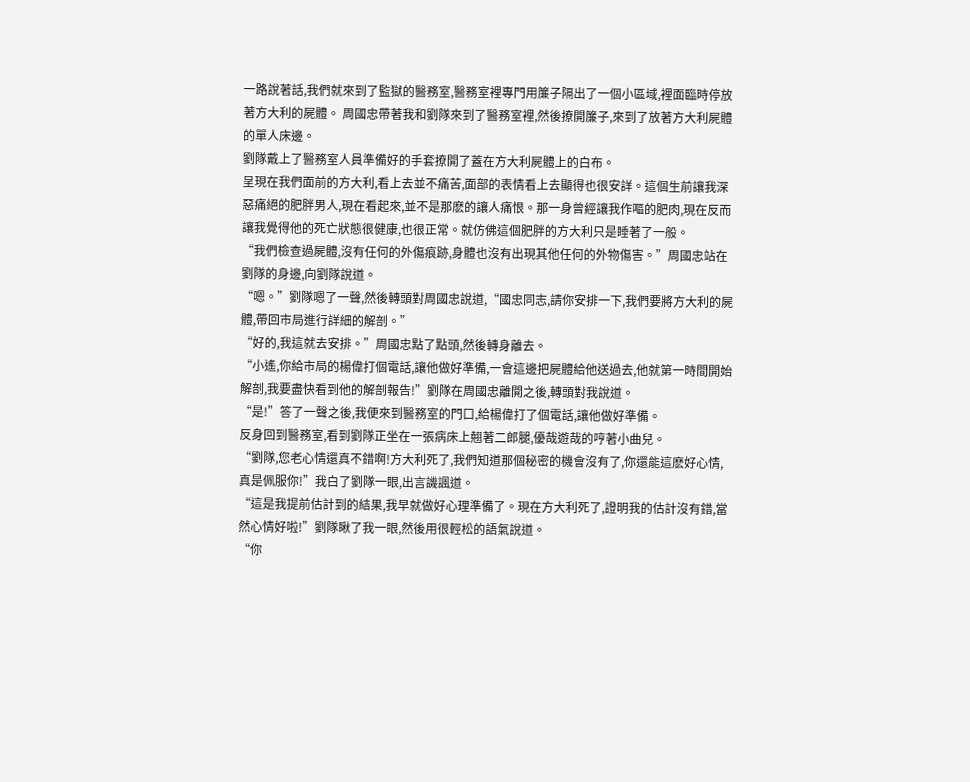一路說著話,我們就來到了監獄的醫務室,醫務室裡專門用簾子隔出了一個小區域,裡面臨時停放著方大利的屍體。 周國忠帶著我和劉隊來到了醫務室裡,然後撩開簾子,來到了放著方大利屍體的單人床邊。
劉隊戴上了醫務室人員準備好的手套撩開了蓋在方大利屍體上的白布。
呈現在我們面前的方大利,看上去並不痛苦,面部的表情看上去顯得也很安詳。這個生前讓我深惡痛絕的肥胖男人,現在看起來,並不是那麽的讓人痛恨。那一身曾經讓我作嘔的肥肉,現在反而讓我覺得他的死亡狀態很健康,也很正常。就仿佛這個肥胖的方大利只是睡著了一般。
“我們檢查過屍體,沒有任何的外傷痕跡,身體也沒有出現其他任何的外物傷害。”周國忠站在劉隊的身邊,向劉隊說道。
“嗯。”劉隊嗯了一聲,然後轉頭對周國忠說道,“國忠同志,請你安排一下,我們要將方大利的屍體,帶回市局進行詳細的解剖。”
“好的,我這就去安排。”周國忠點了點頭,然後轉身離去。
“小遙,你給市局的楊偉打個電話,讓他做好準備,一會這邊把屍體給他送過去,他就第一時間開始解剖,我要盡快看到他的解剖報告!”劉隊在周國忠離開之後,轉頭對我說道。
“是!”答了一聲之後,我便來到醫務室的門口,給楊偉打了個電話,讓他做好準備。
反身回到醫務室,看到劉隊正坐在一張病床上翹著二郎腿,優哉遊哉的哼著小曲兒。
“劉隊,您老心情還真不錯啊!方大利死了,我們知道那個秘密的機會沒有了,你還能這麽好心情,真是佩服你!”我白了劉隊一眼,出言譏諷道。
“這是我提前估計到的結果,我早就做好心理準備了。現在方大利死了,證明我的估計沒有錯,當然心情好啦!”劉隊瞅了我一眼,然後用很輕松的語氣說道。
“你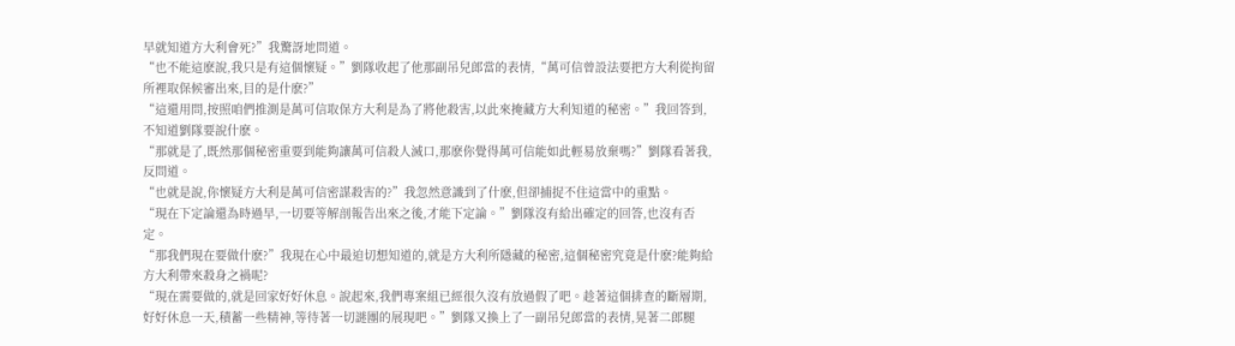早就知道方大利會死?”我驚訝地問道。
“也不能這麽說,我只是有這個懷疑。”劉隊收起了他那副吊兒郎當的表情,“萬可信曾設法要把方大利從拘留所裡取保候審出來,目的是什麽?”
“這還用問,按照咱們推測是萬可信取保方大利是為了將他殺害,以此來掩藏方大利知道的秘密。”我回答到,不知道劉隊要說什麽。
“那就是了,既然那個秘密重要到能夠讓萬可信殺人滅口,那麽你覺得萬可信能如此輕易放棄嗎?”劉隊看著我,反問道。
“也就是說,你懷疑方大利是萬可信密謀殺害的?”我忽然意識到了什麽,但卻捕捉不住這當中的重點。
“現在下定論還為時過早,一切要等解剖報告出來之後,才能下定論。”劉隊沒有給出確定的回答,也沒有否定。
“那我們現在要做什麽?”我現在心中最迫切想知道的,就是方大利所隱藏的秘密,這個秘密究竟是什麽?能夠給方大利帶來殺身之禍呢?
“現在需要做的,就是回家好好休息。說起來,我們專案組已經很久沒有放過假了吧。趁著這個排查的斷層期,好好休息一天,積蓄一些精神,等待著一切謎團的展現吧。”劉隊又換上了一副吊兒郎當的表情,晃著二郎腿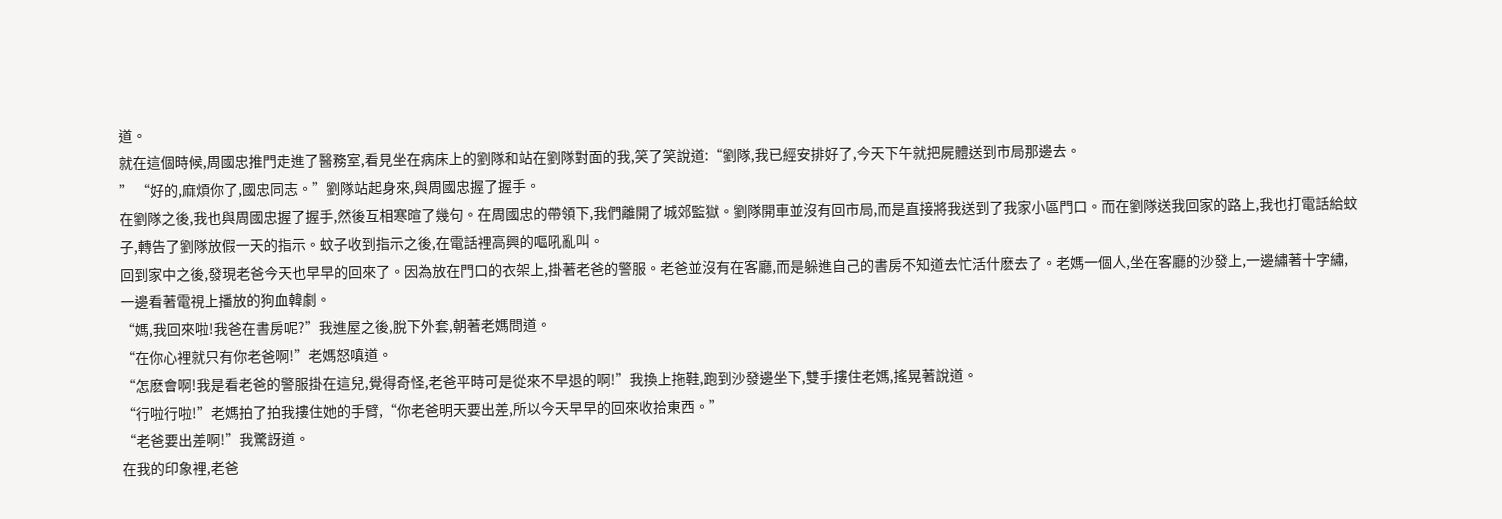道。
就在這個時候,周國忠推門走進了醫務室,看見坐在病床上的劉隊和站在劉隊對面的我,笑了笑說道:“劉隊,我已經安排好了,今天下午就把屍體送到市局那邊去。
” “好的,麻煩你了,國忠同志。”劉隊站起身來,與周國忠握了握手。
在劉隊之後,我也與周國忠握了握手,然後互相寒暄了幾句。在周國忠的帶領下,我們離開了城郊監獄。劉隊開車並沒有回市局,而是直接將我送到了我家小區門口。而在劉隊送我回家的路上,我也打電話給蚊子,轉告了劉隊放假一天的指示。蚊子收到指示之後,在電話裡高興的嘔吼亂叫。
回到家中之後,發現老爸今天也早早的回來了。因為放在門口的衣架上,掛著老爸的警服。老爸並沒有在客廳,而是躲進自己的書房不知道去忙活什麽去了。老媽一個人,坐在客廳的沙發上,一邊繡著十字繡,一邊看著電視上播放的狗血韓劇。
“媽,我回來啦!我爸在書房呢?”我進屋之後,脫下外套,朝著老媽問道。
“在你心裡就只有你老爸啊!”老媽怒嗔道。
“怎麽會啊!我是看老爸的警服掛在這兒,覺得奇怪,老爸平時可是從來不早退的啊!”我換上拖鞋,跑到沙發邊坐下,雙手摟住老媽,搖晃著說道。
“行啦行啦!”老媽拍了拍我摟住她的手臂,“你老爸明天要出差,所以今天早早的回來收拾東西。”
“老爸要出差啊!”我驚訝道。
在我的印象裡,老爸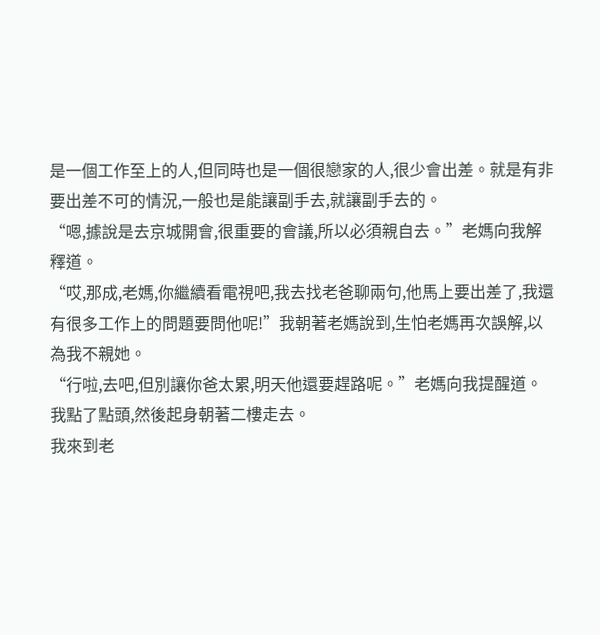是一個工作至上的人,但同時也是一個很戀家的人,很少會出差。就是有非要出差不可的情況,一般也是能讓副手去,就讓副手去的。
“嗯,據說是去京城開會,很重要的會議,所以必須親自去。”老媽向我解釋道。
“哎,那成,老媽,你繼續看電視吧,我去找老爸聊兩句,他馬上要出差了,我還有很多工作上的問題要問他呢!”我朝著老媽說到,生怕老媽再次誤解,以為我不親她。
“行啦,去吧,但別讓你爸太累,明天他還要趕路呢。”老媽向我提醒道。
我點了點頭,然後起身朝著二樓走去。
我來到老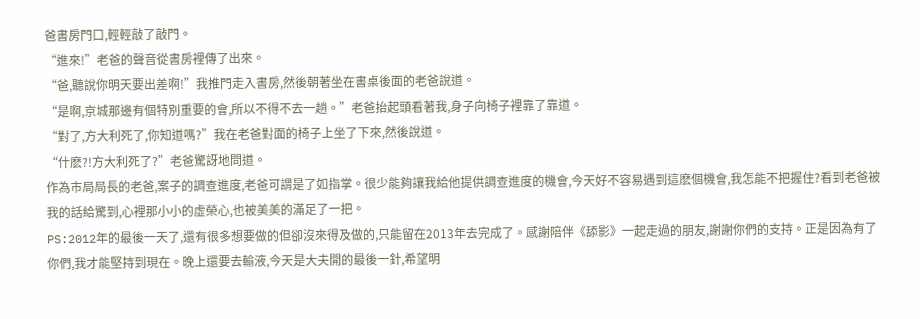爸書房門口,輕輕敲了敲門。
“進來!”老爸的聲音從書房裡傳了出來。
“爸,聽說你明天要出差啊!”我推門走入書房,然後朝著坐在書桌後面的老爸說道。
“是啊,京城那邊有個特別重要的會,所以不得不去一趟。”老爸抬起頭看著我,身子向椅子裡靠了靠道。
“對了,方大利死了,你知道嗎?”我在老爸對面的椅子上坐了下來,然後說道。
“什麽?!方大利死了?”老爸驚訝地問道。
作為市局局長的老爸,案子的調查進度,老爸可謂是了如指掌。很少能夠讓我給他提供調查進度的機會,今天好不容易遇到這麽個機會,我怎能不把握住?看到老爸被我的話給驚到,心裡那小小的虛榮心,也被美美的滿足了一把。
PS:2012年的最後一天了,還有很多想要做的但卻沒來得及做的,只能留在2013年去完成了。感謝陪伴《舔影》一起走過的朋友,謝謝你們的支持。正是因為有了你們,我才能堅持到現在。晚上還要去輸液,今天是大夫開的最後一針,希望明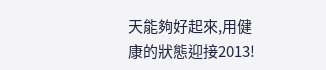天能夠好起來,用健康的狀態迎接2013!